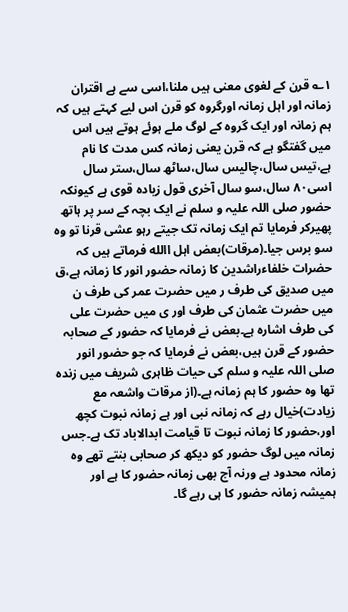۱؎ قرن کے لغوی معنی ہیں ملنا،اسی سے ہے اقتران زمانہ اور اہل زمانہ اورگروہ کو قرن اس لیے کہتے ہیں کہ ہم زمانہ اور ایک گروہ کے لوگ ملے ہوئے ہوتے ہیں اس میں گفتگو ہے کہ قرن یعنی زمانہ کس مدت کا نام ہے،تیس سال،چالیس سال،ساٹھ سال،ستر سال اسی۸۰ سال،سو سال آخری قول زیادہ قوی ہے کیونکہ حضور صلی اللہ علیہ و سلم نے ایک بچہ کے سر پر ہاتھ پھیرکر فرمایا تم ایک زمانہ تک جیتے رہو عشی قرنا تو وہ سو برس جیا۔(مرقات)بعض اہل االله فرماتے ہیں کہ حضرات خلفاءراشدین کا زمانہ حضور انور کا زمانہ ہے،ق میں صدیق کی طرف ر میں حضرت عمر کی طرف ن میں حضرت عثمان کی طرف اور ی میں حضرت علی کی طرف اشارہ ہے۔بعض نے فرمایا کہ حضور کے صحابہ حضور کے قرن ہیں،بعض نے فرمایا کہ جو حضور انور صلی اللہ علیہ و سلم کی حیات ظاہری شریف میں زندہ تھا وہ حضور کا ہم زمانہ ہے۔(از مرقات واشعہ مع زیادت)خیال رہے کہ زمانہ نبی اور ہے زمانہ نبوت کچھ اور،حضور کا زمانہ نبوت تا قیامت ابدالاباد تک ہے۔جس زمانہ میں لوگ حضور کو دیکھ کر صحابی بنتے تھے وہ زمانہ محدود ہے ورنہ آج بھی زمانہ حضور کا ہے اور ہمیشہ زمانہ حضور کا ہی رہے گا۔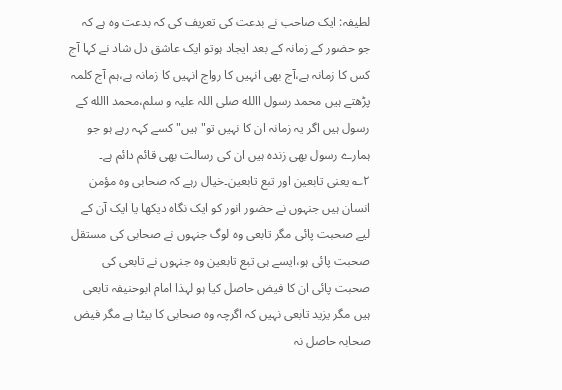لطیفہ: ایک صاحب نے بدعت کی تعریف کی کہ بدعت وہ ہے کہ جو حضور کے زمانہ کے بعد ایجاد ہوتو ایک عاشق دل شاد نے کہا آج کس کا زمانہ ہے،آج بھی انہیں کا رواج انہیں کا زمانہ ہے،ہم آج کلمہ پڑھتے ہیں محمد رسول االله صلی اللہ علیہ و سلم،محمد االله کے رسول ہیں اگر یہ زمانہ ان کا نہیں تو"ہیں" کسے کہہ رہے ہو جو ہمارے رسول بھی زندہ ہیں ان کی رسالت بھی قائم دائم ہے۔
۲؎ یعنی تابعین اور تبع تابعین۔خیال رہے کہ صحابی وہ مؤمن انسان ہیں جنہوں نے حضور انور کو ایک نگاہ دیکھا یا ایک آن کے لیے صحبت پائی مگر تابعی وہ لوگ جنہوں نے صحابی کی مستقل صحبت پائی ہو،ایسے ہی تبع تابعین وہ جنہوں نے تابعی کی صحبت پائی ان کا فیض حاصل کیا ہو لہذا امام ابوحنیفہ تابعی ہیں مگر یزید تابعی نہیں کہ اگرچہ وہ صحابی کا بیٹا ہے مگر فیض صحابہ حاصل نہ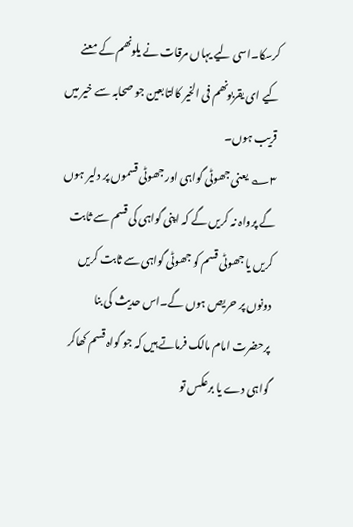کرسکا۔اسی لیے یہاں مرقات نے یلونھم کے معنے کیے ای یقربونھم فی الخیر کالتابعین جو صحابہ سے خیر میں قریب ہوں۔
۳؎ یعنی جھوٹی گواہی اور جھوٹی قسموں پر دلیر ہوں گے پرواہ نہ کریں گے کہ اپنی گواہی کی قسم سے ثابت کریں یا جھوٹی قسم کو جھوٹی گواہی سے ثابت کریں دونوں پر حریص ہوں گے۔اس حدیث کی بنا پرحضرت امام مالک فرماتے ہیں کہ جو گواہ قسم کھاکر گواہی دے یا برعکس تو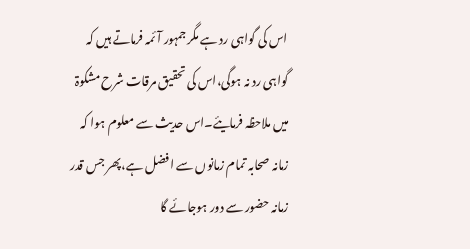اس کی گواہی رد ہے مگر جمہور آئمہ فرماتے ہیں کہ گواہی رد نہ ہوگی،اس کی تحقیق مرقات شرح مشکوۃ میں ملاحظہ فرمایئے۔اس حدیث سے معلوم ہوا کہ زمانہ صحابہ تمام زمانوں سے افضل ہے،پھر جس قدر زمانہ حضور سے دور ہوجائے گا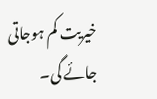خیریت کم ہوجاتی جائے گی۔